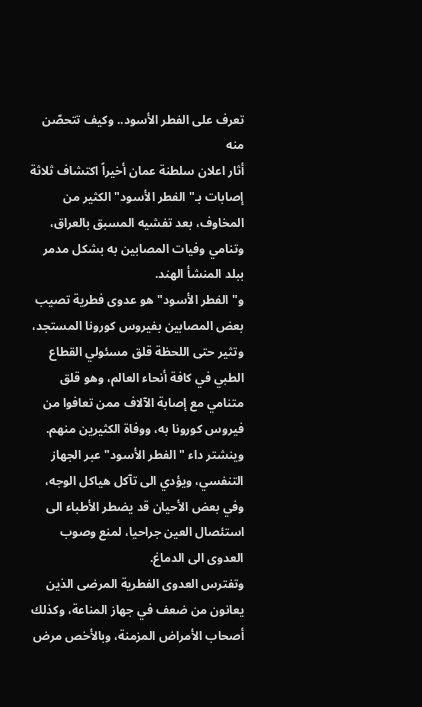تعرف على الفطر الأسود.. وكيف تتحصّن منه
أثار اعلان سلطنة عمان أخيراً اكتشاف ثلاثة إصابات بـ"الفطر الأسود" الكثير من المخاوف، بعد تفشيه المسبق بالعراق، وتنامي وفيات المصابين به بشكل مدمر ببلد المنشأ الهند.
و"الفطر الأسود" هو عدوى فطرية تصيب بعض المصابين بفيروس كورونا المستجد، وتثير حتى اللحظة قلق مسئولي القطاع الطبي في كافة أنحاء العالم، وهو قلق متنامي مع إصابة الآلاف ممن تعافوا من فيروس كورونا به، ووفاة الكثيرين منهم.
وينشتر داء "الفطر الأسود" عبر الجهاز التنفسي، ويؤدي الى تآكل هياكل الوجه، وفي بعض الأحيان قد يضطر الأطباء الى استئصال العين جراحيا، لمنع وصوب العدوى الى الدماغ.
وتفترس العدوى الفطرية المرضى الذين يعانون من ضعف في جهاز المناعة، وكذلك أصحاب الأمراض المزمنة، وبالأخص مرض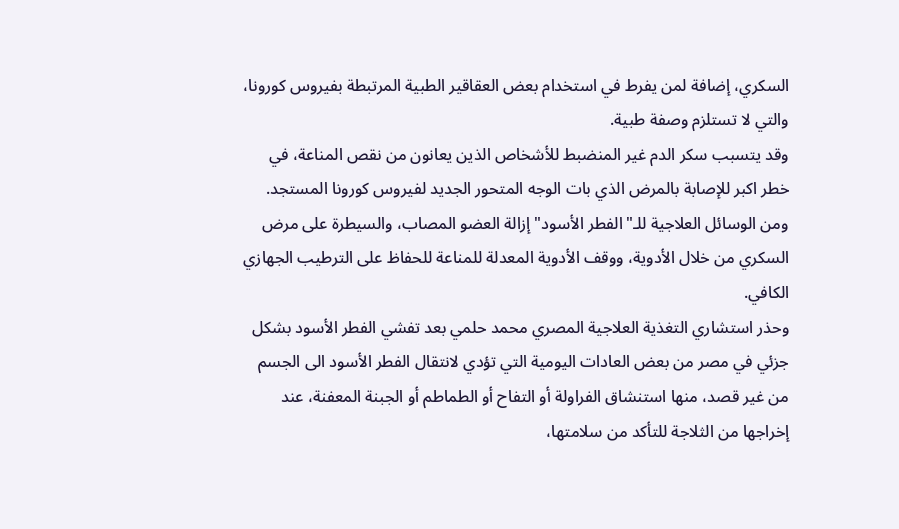السكري، إضافة لمن يفرط في استخدام بعض العقاقير الطبية المرتبطة بفيروس كورونا، والتي لا تستلزم وصفة طبية.
وقد يتسبب سكر الدم غير المنضبط للأشخاص الذين يعانون من نقص المناعة، في خطر اكبر للإصابة بالمرض الذي بات الوجه المتحور الجديد لفيروس كورونا المستجد.
ومن الوسائل العلاجية للـ"الفطر الأسود" إزالة العضو المصاب، والسيطرة على مرض السكري من خلال الأدوية، ووقف الأدوية المعدلة للمناعة للحفاظ على الترطيب الجهازي الكافي.
وحذر استشاري التغذية العلاجية المصري محمد حلمي بعد تفشي الفطر الأسود بشكل جزئي في مصر من بعض العادات اليومية التي تؤدي لانتقال الفطر الأسود الى الجسم من غير قصد، منها استنشاق الفراولة أو التفاح أو الطماطم أو الجبنة المعفنة، عند إخراجها من الثلاجة للتأكد من سلامتها،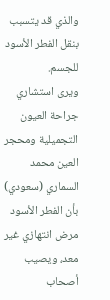والذي قد يتسبب بنقل الفطر الأسود للجسم.
ويرى استشاري جراحة العيون التجميلية ومحجر العين محمد السماري (سعودي) بأن الفطر الأسود مرض انتهازي غير معد، ويصيب أصحاب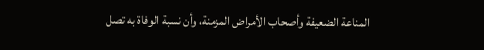المناعة الضعيفة وأصحاب الأمراض المزمنة، وأن نسبة الوفاة به تصل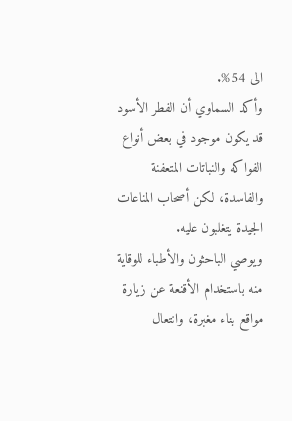الى 54%.
وأكد السماوي أن الفطر الأسود قد يكون موجود في بعض أنواع الفواكه والنباتات المتعفنة والفاسدة، لكن أصحاب المناعات الجيدة يتغلبون عليه.
ويوصي الباحثون والأطباء للوقاية منه باستخدام الأقنعة عن زيارة مواقع بناء مغبرة، وانتعال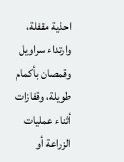احذية مقفلة، وارتداء سراويل وقمصان بأكمام طويلة، وقفازات أثناء عمليات الزراعة أو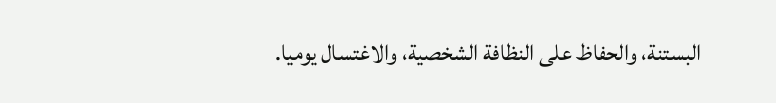البستنة، والحفاظ على النظافة الشخصية، والاغتسال يوميا.